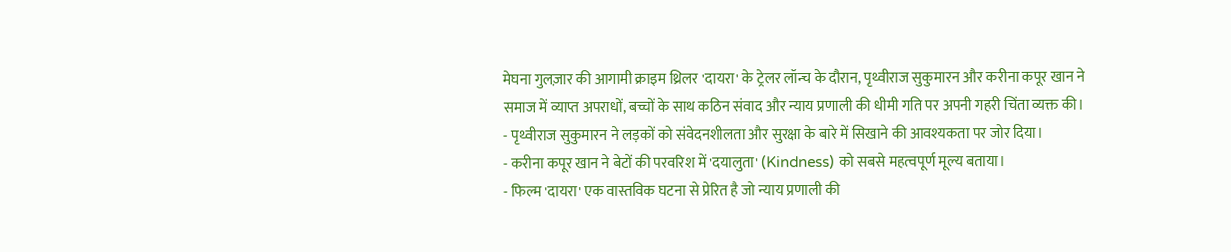मेघना गुलज़ार की आगामी क्राइम थ्रिलर 'दायरा' के ट्रेलर लॉन्च के दौरान, पृथ्वीराज सुकुमारन और करीना कपूर खान ने समाज में व्याप्त अपराधों, बच्चों के साथ कठिन संवाद और न्याय प्रणाली की धीमी गति पर अपनी गहरी चिंता व्यक्त की।
- पृथ्वीराज सुकुमारन ने लड़कों को संवेदनशीलता और सुरक्षा के बारे में सिखाने की आवश्यकता पर जोर दिया।
- करीना कपूर खान ने बेटों की परवरिश में 'दयालुता' (Kindness) को सबसे महत्वपूर्ण मूल्य बताया।
- फिल्म 'दायरा' एक वास्तविक घटना से प्रेरित है जो न्याय प्रणाली की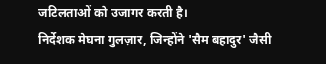जटिलताओं को उजागर करती है।
निर्देशक मेघना गुलज़ार, जिन्होंने 'सैम बहादुर' जैसी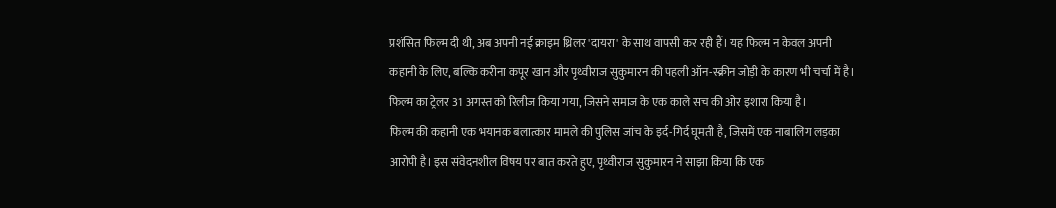प्रशंसित फिल्म दी थी, अब अपनी नई क्राइम थ्रिलर 'दायरा' के साथ वापसी कर रही हैं। यह फिल्म न केवल अपनी कहानी के लिए, बल्कि करीना कपूर खान और पृथ्वीराज सुकुमारन की पहली ऑन-स्क्रीन जोड़ी के कारण भी चर्चा में है। फिल्म का ट्रेलर 31 अगस्त को रिलीज किया गया, जिसने समाज के एक काले सच की ओर इशारा किया है।
फिल्म की कहानी एक भयानक बलात्कार मामले की पुलिस जांच के इर्द-गिर्द घूमती है, जिसमें एक नाबालिग लड़का आरोपी है। इस संवेदनशील विषय पर बात करते हुए, पृथ्वीराज सुकुमारन ने साझा किया कि एक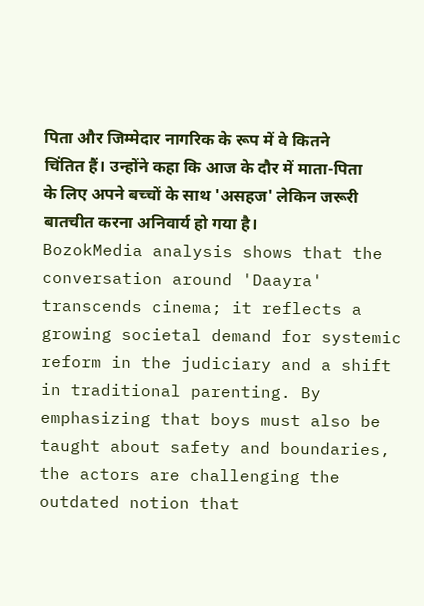पिता और जिम्मेदार नागरिक के रूप में वे कितने चिंतित हैं। उन्होंने कहा कि आज के दौर में माता-पिता के लिए अपने बच्चों के साथ 'असहज' लेकिन जरूरी बातचीत करना अनिवार्य हो गया है।
BozokMedia analysis shows that the conversation around 'Daayra' transcends cinema; it reflects a growing societal demand for systemic reform in the judiciary and a shift in traditional parenting. By emphasizing that boys must also be taught about safety and boundaries, the actors are challenging the outdated notion that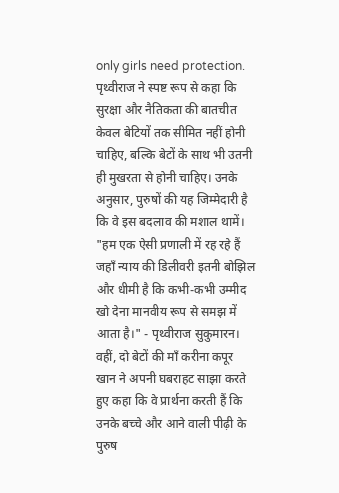only girls need protection.
पृथ्वीराज ने स्पष्ट रूप से कहा कि सुरक्षा और नैतिकता की बातचीत केवल बेटियों तक सीमित नहीं होनी चाहिए, बल्कि बेटों के साथ भी उतनी ही मुखरता से होनी चाहिए। उनके अनुसार, पुरुषों की यह जिम्मेदारी है कि वे इस बदलाव की मशाल थामें।
"हम एक ऐसी प्रणाली में रह रहे हैं जहाँ न्याय की डिलीवरी इतनी बोझिल और धीमी है कि कभी-कभी उम्मीद खो देना मानवीय रूप से समझ में आता है।" - पृथ्वीराज सुकुमारन।
वहीं, दो बेटों की माँ करीना कपूर खान ने अपनी घबराहट साझा करते हुए कहा कि वे प्रार्थना करती हैं कि उनके बच्चे और आने वाली पीढ़ी के पुरुष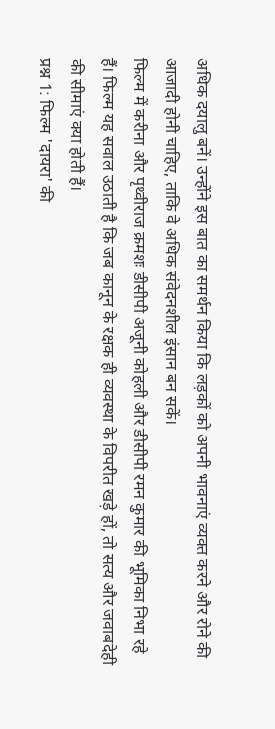अधिक दयालु बनें। उन्होंने इस बात का समर्थन किया कि लड़कों को अपनी भावनाएं व्यक्त करने और रोने की आजादी होनी चाहिए, ताकि वे अधिक संवेदनशील इंसान बन सकें।
फिल्म में करीना और पृथ्वीराज क्रमशः डीसीपी अजूनी कोहली और डीसीपी रमन कुमार की भूमिका निभा रहे हैं। फिल्म यह सवाल उठाती है कि जब कानून के रक्षक ही व्यवस्था के विपरीत खड़े हों, तो सत्य और जवाबदेही की सीमाएं क्या होती हैं।
प्रश्न 1: फिल्म 'दायरा' की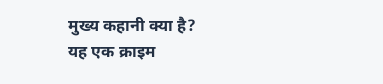मुख्य कहानी क्या है?
यह एक क्राइम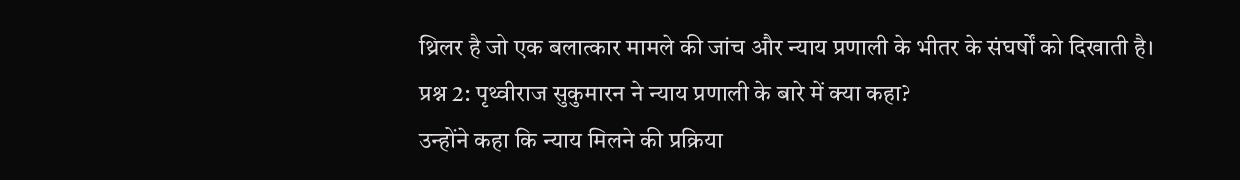थ्रिलर है जो एक बलात्कार मामले की जांच और न्याय प्रणाली के भीतर के संघर्षों को दिखाती है।
प्रश्न 2: पृथ्वीराज सुकुमारन ने न्याय प्रणाली के बारे में क्या कहा?
उन्होंने कहा कि न्याय मिलने की प्रक्रिया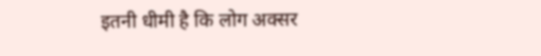इतनी धीमी है कि लोग अक्सर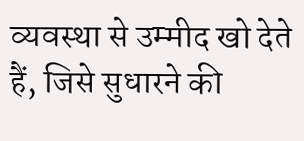व्यवस्था से उम्मीद खो देते हैं, जिसे सुधारने की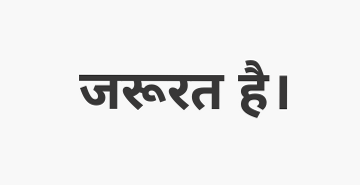जरूरत है।